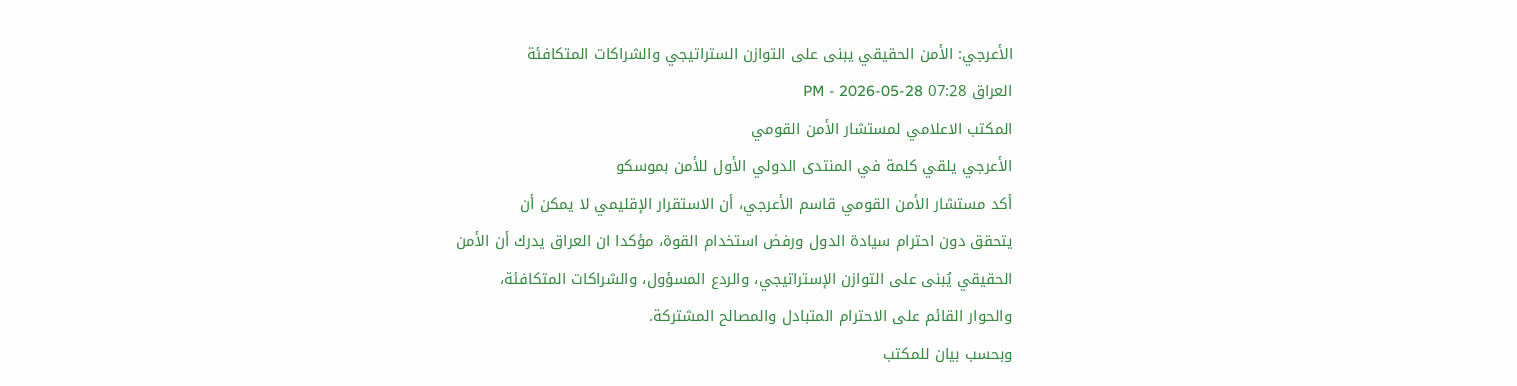الأعرجي: الأمن الحقيقي يبنى على التوازن الستراتيجي والشراكات المتكافئة
العراق 07:28 PM - 2026-05-28
المكتب الاعلامي لمستشار الأمن القومي
الأعرجي يلقي كلمة في المنتدى الدولي الأول للأمن بموسكو
أكد مستشار الأمن القومي قاسم الأعرجي، أن الاستقرار الإقليمي لا يمكن أن
يتحقق دون احترام سيادة الدول ورفض استخدام القوة، مؤكدا ان العراق يدرك أن الأمن
الحقيقي يُبنى على التوازن الإستراتيجي، والردع المسؤول، والشراكات المتكافئة،
والحوار القائم على الاحترام المتبادل والمصالح المشتركة.
وبحسب بيان للمكتب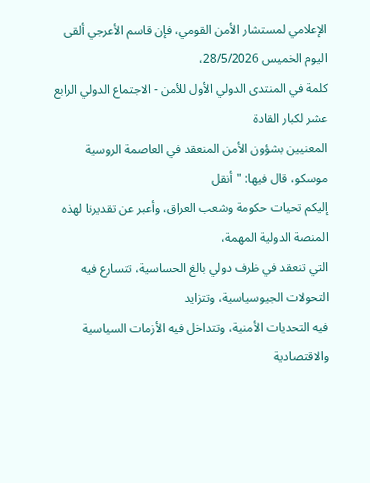الإعلامي لمستشار الأمن القومي، فإن قاسم الأعرجي ألقى اليوم الخميس 28/5/2026،
كلمة في المنتدى الدولي الأول للأمن - الاجتماع الدولي الرابع عشر لكبار القادة
المعنيين بشؤون الأمن المنعقد في العاصمة الروسية موسكو، قال فيها: "أنقل
إليكم تحيات حكومة وشعب العراق، وأعبر عن تقديرنا لهذه المنصة الدولية المهمة،
التي تنعقد في ظرف دولي بالغ الحساسية، تتسارع فيه التحولات الجيوسياسية، وتتزايد
فيه التحديات الأمنية، وتتداخل فيه الأزمات السياسية والاقتصادية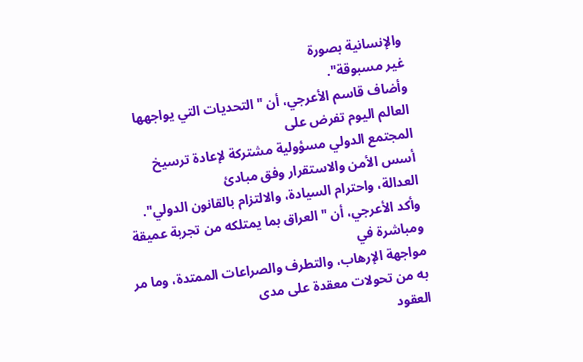والإنسانية بصورة
غير مسبوقة".
وأضاف قاسم الأعرجي، أن "التحديات التي يواجهها العالم اليوم تفرض على
المجتمع الدولي مسؤولية مشتركة لإعادة ترسيخ أسس الأمن والاستقرار وفق مبادئ
العدالة، واحترام السيادة، والالتزام بالقانون الدولي".
وأكد الأعرجي، أن "العراق بما يمتلكه من تجربة عميقة ومباشرة في
مواجهة الإرهاب، والتطرف والصراعات الممتدة، وما مر به من تحولات معقدة على مدى
العقود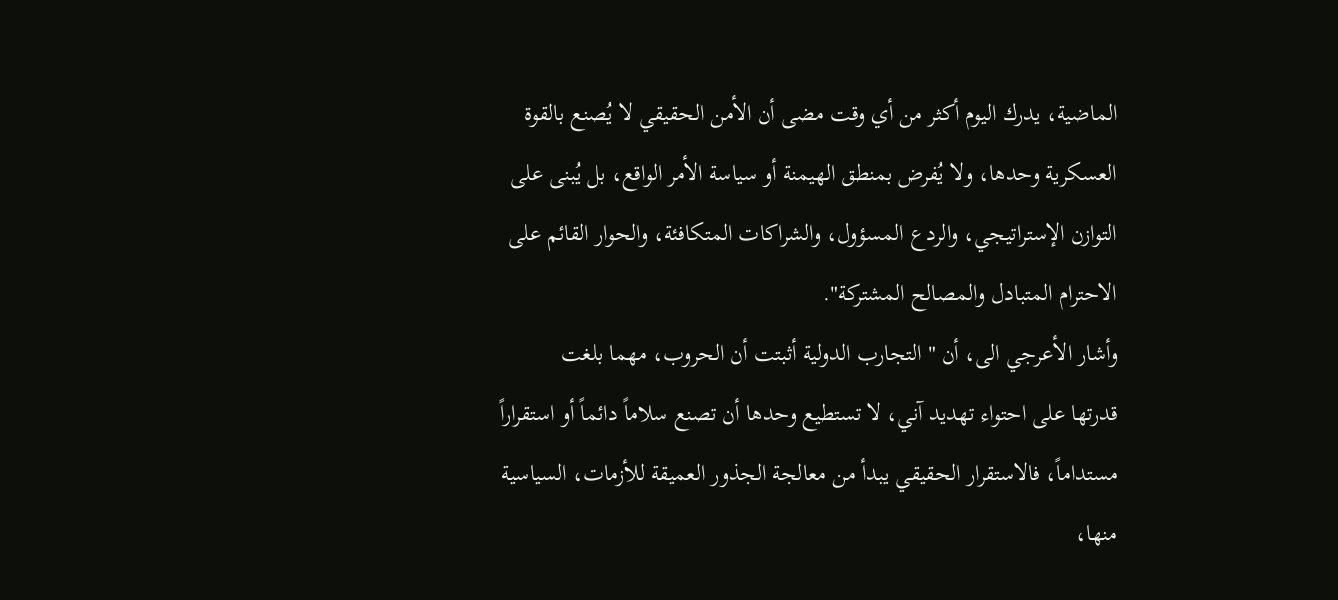الماضية، يدرك اليوم أكثر من أي وقت مضى أن الأمن الحقيقي لا يُصنع بالقوة
العسكرية وحدها، ولا يُفرض بمنطق الهيمنة أو سياسة الأمر الواقع، بل يُبنى على
التوازن الإستراتيجي، والردع المسؤول، والشراكات المتكافئة، والحوار القائم على
الاحترام المتبادل والمصالح المشتركة".
وأشار الأعرجي الى، أن " التجارب الدولية أثبتت أن الحروب، مهما بلغت
قدرتها على احتواء تهديد آني، لا تستطيع وحدها أن تصنع سلاماً دائماً أو استقراراً
مستداماً، فالاستقرار الحقيقي يبدأ من معالجة الجذور العميقة للأزمات، السياسية
منها،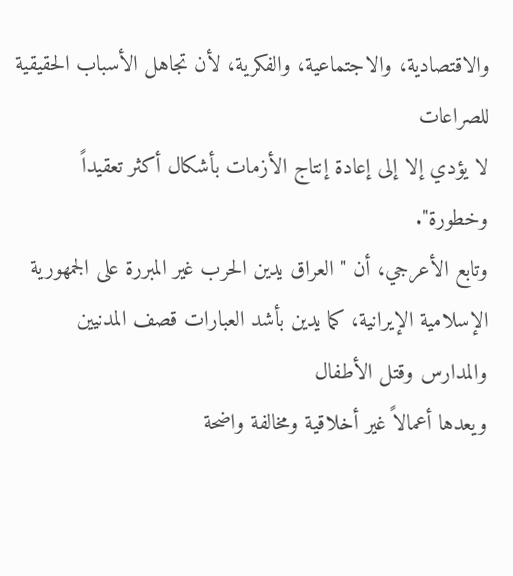والاقتصادية، والاجتماعية، والفكرية، لأن تجاهل الأسباب الحقيقية للصراعات
لا يؤدي إلا إلى إعادة إنتاج الأزمات بأشكال أكثر تعقيداً وخطورة".
وتابع الأعرجي، أن " العراق يدين الحرب غير المبررة على الجمهورية
الإسلامية الإيرانية، كما يدين بأشد العبارات قصف المدنيين والمدارس وقتل الأطفال
ويعدها أعمالاً غير أخلاقية ومخالفة واضحة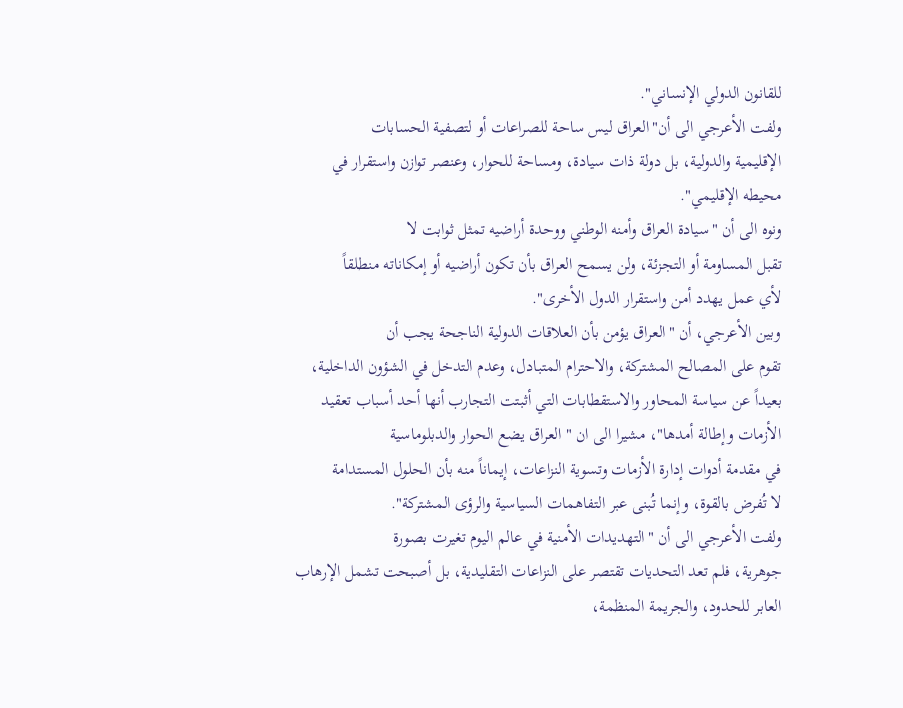للقانون الدولي الإنساني".
ولفت الأعرجي الى أن"العراق ليس ساحة للصراعات أو لتصفية الحسابات
الإقليمية والدولية، بل دولة ذات سيادة، ومساحة للحوار، وعنصر توازن واستقرار في
محيطه الإقليمي".
ونوه الى أن "سيادة العراق وأمنه الوطني ووحدة أراضيه تمثل ثوابت لا
تقبل المساومة أو التجزئة، ولن يسمح العراق بأن تكون أراضيه أو إمكاناته منطلقاً
لأي عمل يهدد أمن واستقرار الدول الأخرى".
وبين الأعرجي، أن "العراق يؤمن بأن العلاقات الدولية الناجحة يجب أن
تقوم على المصالح المشتركة، والاحترام المتبادل، وعدم التدخل في الشؤون الداخلية،
بعيداً عن سياسة المحاور والاستقطابات التي أثبتت التجارب أنها أحد أسباب تعقيد
الأزمات وإطالة أمدها"، مشيرا الى ان " العراق يضع الحوار والدبلوماسية
في مقدمة أدوات إدارة الأزمات وتسوية النزاعات، إيماناً منه بأن الحلول المستدامة
لا تُفرض بالقوة، وإنما تُبنى عبر التفاهمات السياسية والرؤى المشتركة".
ولفت الأعرجي الى أن "التهديدات الأمنية في عالم اليوم تغيرت بصورة
جوهرية، فلم تعد التحديات تقتصر على النزاعات التقليدية، بل أصبحت تشمل الإرهاب
العابر للحدود، والجريمة المنظمة،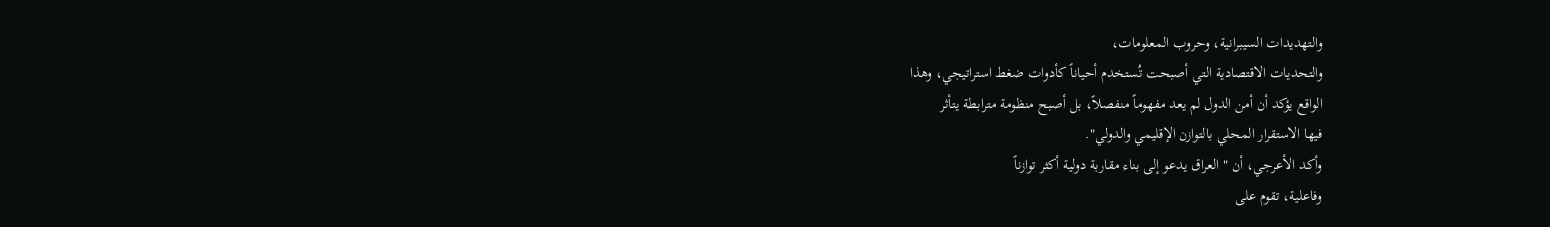والتهديدات السيبرانية، وحروب المعلومات،
والتحديات الاقتصادية التي أصبحت تُستخدم أحياناً كأدوات ضغط استراتيجي، وهذا
الواقع يؤكد أن أمن الدول لم يعد مفهوماً منفصلاً، بل أصبح منظومة مترابطة يتأثر
فيها الاستقرار المحلي بالتوازن الإقليمي والدولي".
وأكد الأعرجي، أن " العراق يدعو إلى بناء مقاربة دولية أكثر توازناً
وفاعلية، تقوم على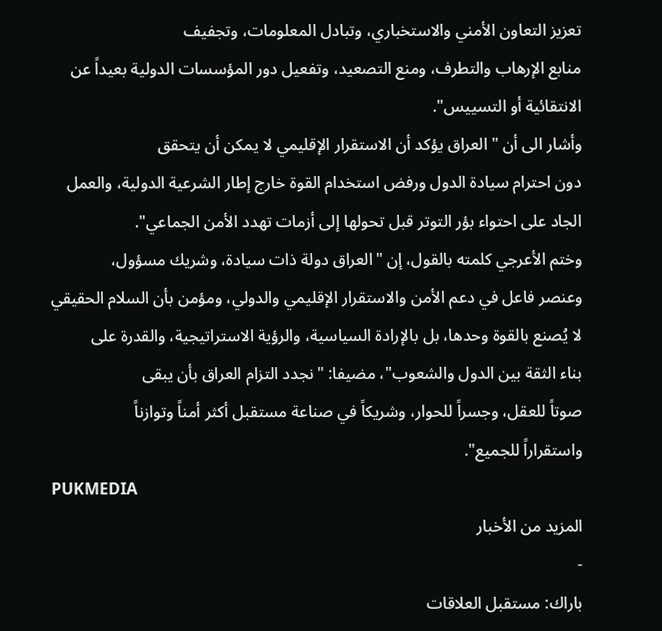تعزيز التعاون الأمني والاستخباري، وتبادل المعلومات، وتجفيف
منابع الإرهاب والتطرف، ومنع التصعيد، وتفعيل دور المؤسسات الدولية بعيداً عن
الانتقائية أو التسييس".
وأشار الى أن " العراق يؤكد أن الاستقرار الإقليمي لا يمكن أن يتحقق
دون احترام سيادة الدول ورفض استخدام القوة خارج إطار الشرعية الدولية، والعمل
الجاد على احتواء بؤر التوتر قبل تحولها إلى أزمات تهدد الأمن الجماعي".
وختم الأعرجي كلمته بالقول، إن "العراق دولة ذات سيادة، وشريك مسؤول،
وعنصر فاعل في دعم الأمن والاستقرار الإقليمي والدولي، ومؤمن بأن السلام الحقيقي
لا يُصنع بالقوة وحدها، بل بالإرادة السياسية، والرؤية الاستراتيجية، والقدرة على
بناء الثقة بين الدول والشعوب"، مضيفا: "نجدد التزام العراق بأن يبقى
صوتاً للعقل، وجسراً للحوار، وشريكاً في صناعة مستقبل أكثر أمناً وتوازناً
واستقراراً للجميع".
PUKMEDIA
المزيد من الأخبار
-
باراك: مستقبل العلاقات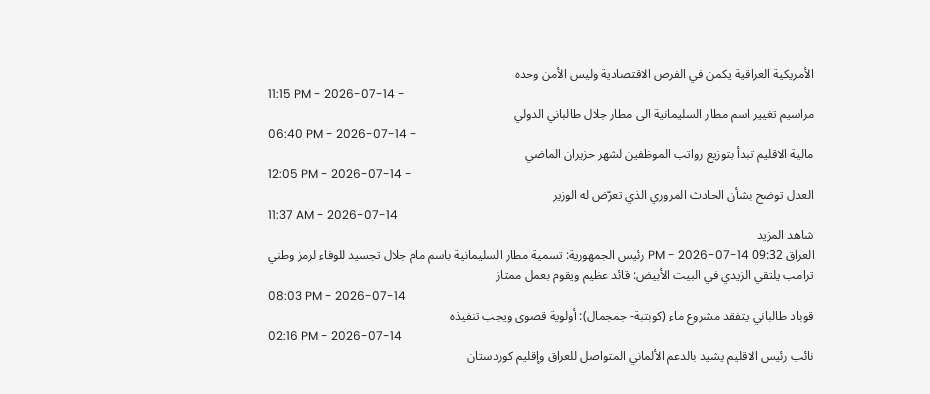الأمريكية العراقية يكمن في الفرص الاقتصادية وليس الأمن وحده
11:15 PM - 2026-07-14 -
مراسيم تغيير اسم مطار السليمانية الى مطار جلال طالباني الدولي
06:40 PM - 2026-07-14 -
مالية الاقليم تبدأ بتوزيع رواتب الموظفين لشهر حزيران الماضي
12:05 PM - 2026-07-14 -
العدل توضح بشأن الحادث المروري الذي تعرّض له الوزير
11:37 AM - 2026-07-14
شاهد المزيد
العراق 09:32 PM - 2026-07-14 رئيس الجمهورية: تسمية مطار السليمانية باسم مام جلال تجسيد للوفاء لرمز وطني
ترامب يلتقي الزيدي في البيت الأبيض: قائد عظيم ويقوم بعمل ممتاز
08:03 PM - 2026-07-14
قوباد طالباني يتفقد مشروع ماء (كوبتبة- جمجمال): أولوية قصوى ويجب تنفيذه
02:16 PM - 2026-07-14
نائب رئيس الاقليم يشيد بالدعم الألماني المتواصل للعراق وإقليم كوردستان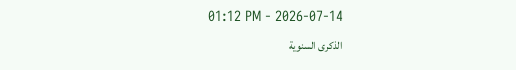01:12 PM - 2026-07-14
الذكرى السنوية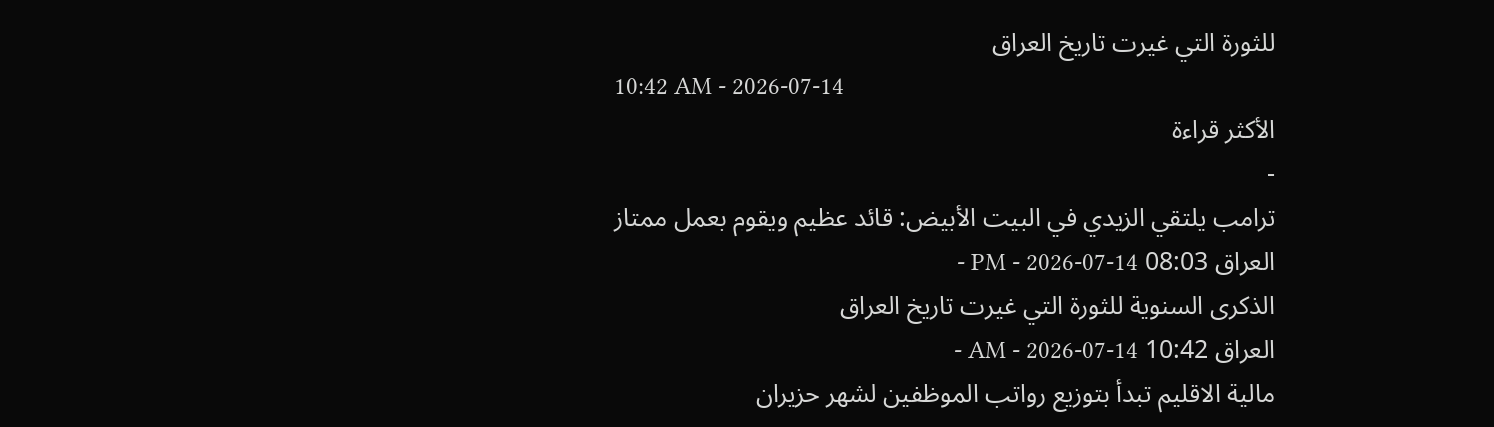للثورة التي غيرت تاريخ العراق
10:42 AM - 2026-07-14
الأكثر قراءة
-
ترامب يلتقي الزيدي في البيت الأبيض: قائد عظيم ويقوم بعمل ممتاز
العراق 08:03 PM - 2026-07-14 -
الذكرى السنوية للثورة التي غيرت تاريخ العراق
العراق 10:42 AM - 2026-07-14 -
مالية الاقليم تبدأ بتوزيع رواتب الموظفين لشهر حزيران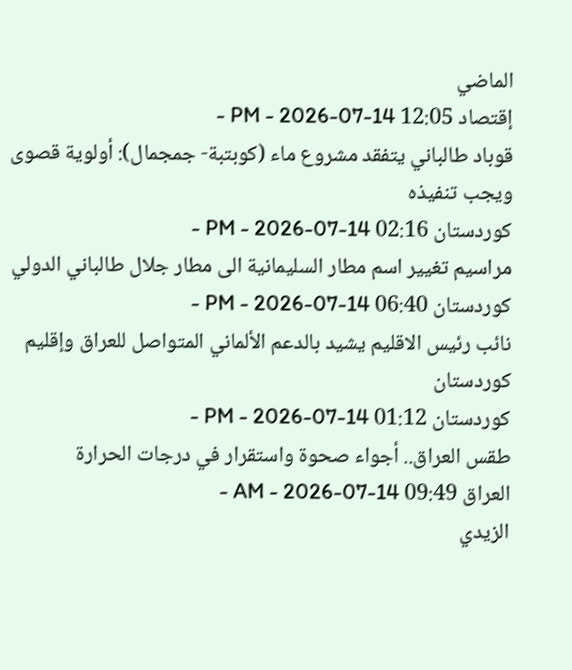الماضي
إقتصاد 12:05 PM - 2026-07-14 -
قوباد طالباني يتفقد مشروع ماء (كوبتبة- جمجمال): أولوية قصوى ويجب تنفيذه
کوردستان 02:16 PM - 2026-07-14 -
مراسيم تغيير اسم مطار السليمانية الى مطار جلال طالباني الدولي
کوردستان 06:40 PM - 2026-07-14 -
نائب رئيس الاقليم يشيد بالدعم الألماني المتواصل للعراق وإقليم كوردستان
کوردستان 01:12 PM - 2026-07-14 -
طقس العراق.. أجواء صحوة واستقرار في درجات الحرارة
العراق 09:49 AM - 2026-07-14 -
الزيدي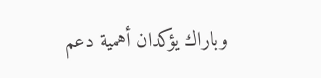وباراك يؤكدان أهمية دعم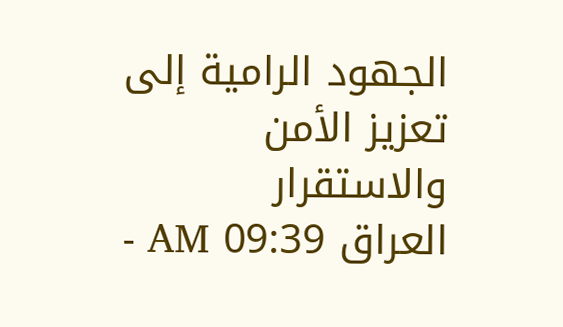الجهود الرامية إلى تعزيز الأمن والاستقرار
العراق 09:39 AM -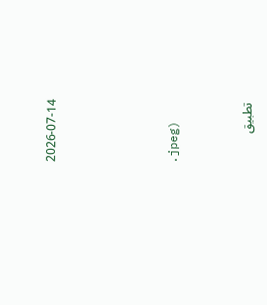2026-07-14




.jpeg)


تطبيق